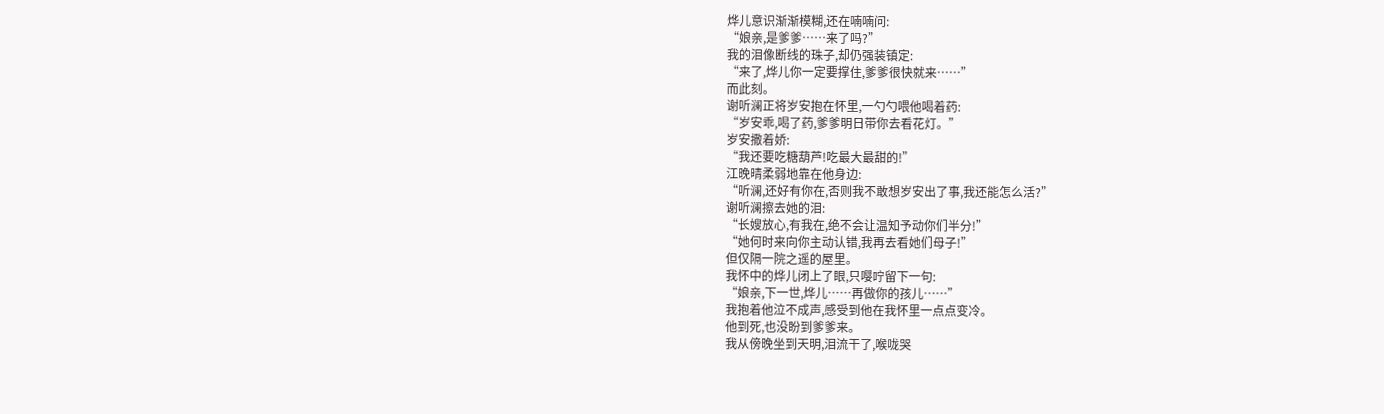烨儿意识渐渐模糊,还在喃喃问:
“娘亲,是爹爹……来了吗?”
我的泪像断线的珠子,却仍强装镇定:
“来了,烨儿你一定要撑住,爹爹很快就来……”
而此刻。
谢听澜正将岁安抱在怀里,一勺勺喂他喝着药:
“岁安乖,喝了药,爹爹明日带你去看花灯。”
岁安撒着娇:
“我还要吃糖葫芦!吃最大最甜的!”
江晚晴柔弱地靠在他身边:
“听澜,还好有你在,否则我不敢想岁安出了事,我还能怎么活?”
谢听澜擦去她的泪:
“长嫂放心,有我在,绝不会让温知予动你们半分!”
“她何时来向你主动认错,我再去看她们母子!”
但仅隔一院之遥的屋里。
我怀中的烨儿闭上了眼,只嘤咛留下一句:
“娘亲,下一世,烨儿……再做你的孩儿……”
我抱着他泣不成声,感受到他在我怀里一点点变冷。
他到死,也没盼到爹爹来。
我从傍晚坐到天明,泪流干了,喉咙哭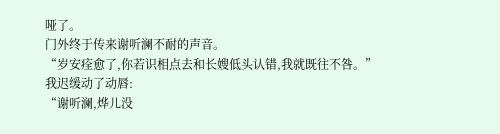哑了。
门外终于传来谢听澜不耐的声音。
“岁安痊愈了,你若识相点去和长嫂低头认错,我就既往不咎。”
我迟缓动了动唇:
“谢听澜,烨儿没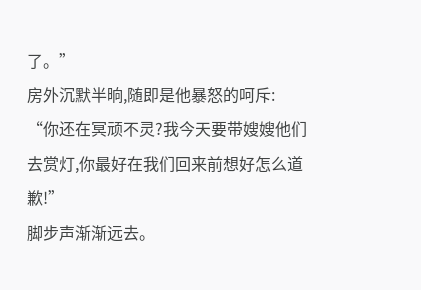了。”
房外沉默半晌,随即是他暴怒的呵斥:
“你还在冥顽不灵?我今天要带嫂嫂他们去赏灯,你最好在我们回来前想好怎么道歉!”
脚步声渐渐远去。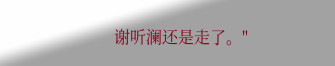谢听澜还是走了。"